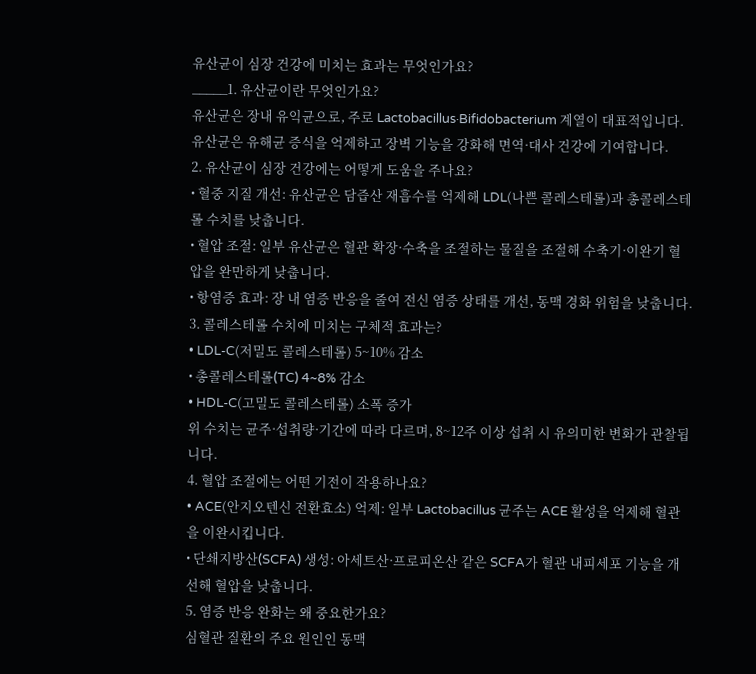유산균이 심장 건강에 미치는 효과는 무엇인가요?
_____1. 유산균이란 무엇인가요?
유산균은 장내 유익균으로, 주로 Lactobacillus·Bifidobacterium 계열이 대표적입니다. 유산균은 유해균 증식을 억제하고 장벽 기능을 강화해 면역·대사 건강에 기여합니다.
2. 유산균이 심장 건강에는 어떻게 도움을 주나요?
• 혈중 지질 개선: 유산균은 담즙산 재흡수를 억제해 LDL(나쁜 콜레스테롤)과 총콜레스테롤 수치를 낮춥니다.
• 혈압 조절: 일부 유산균은 혈관 확장·수축을 조절하는 물질을 조절해 수축기·이완기 혈압을 완만하게 낮춥니다.
• 항염증 효과: 장 내 염증 반응을 줄여 전신 염증 상태를 개선, 동맥 경화 위험을 낮춥니다.
3. 콜레스테롤 수치에 미치는 구체적 효과는?
• LDL-C(저밀도 콜레스테롤) 5~10% 감소
• 총콜레스테롤(TC) 4~8% 감소
• HDL-C(고밀도 콜레스테롤) 소폭 증가
위 수치는 균주·섭취량·기간에 따라 다르며, 8~12주 이상 섭취 시 유의미한 변화가 관찰됩니다.
4. 혈압 조절에는 어떤 기전이 작용하나요?
• ACE(안지오텐신 전환효소) 억제: 일부 Lactobacillus 균주는 ACE 활성을 억제해 혈관을 이완시킵니다.
• 단쇄지방산(SCFA) 생성: 아세트산·프로피온산 같은 SCFA가 혈관 내피세포 기능을 개선해 혈압을 낮춥니다.
5. 염증 반응 완화는 왜 중요한가요?
심혈관 질환의 주요 원인인 동맥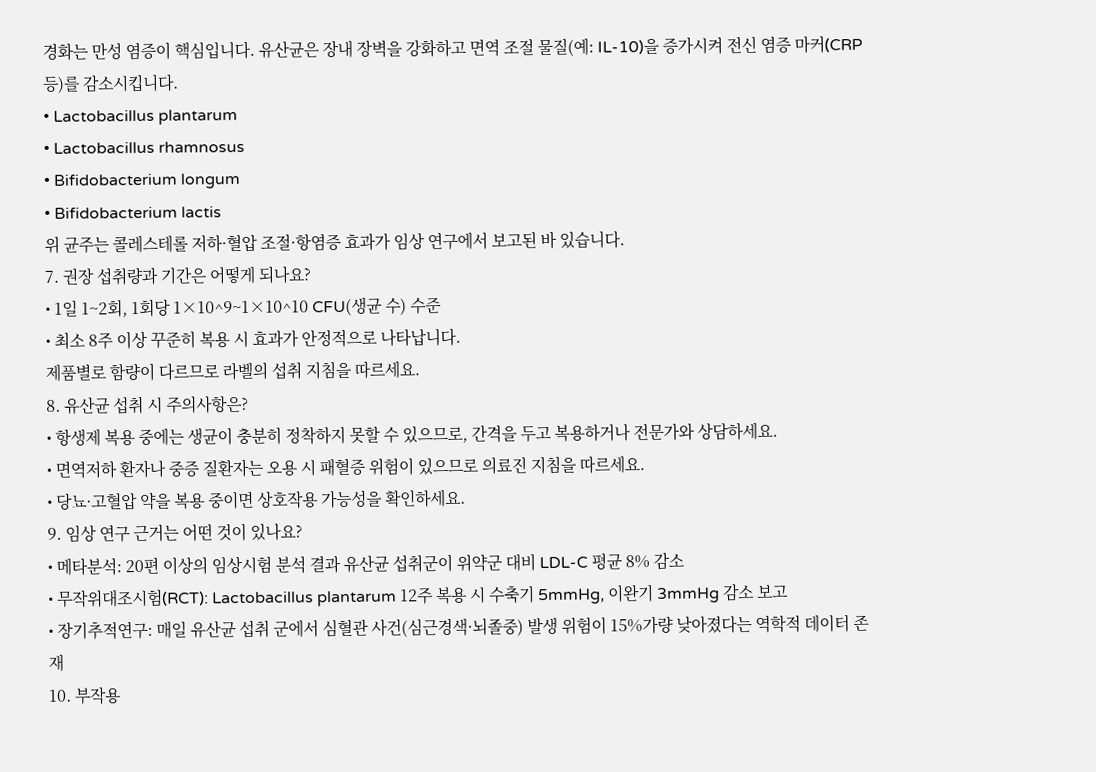경화는 만성 염증이 핵심입니다. 유산균은 장내 장벽을 강화하고 면역 조절 물질(예: IL-10)을 증가시켜 전신 염증 마커(CRP 등)를 감소시킵니다.
• Lactobacillus plantarum
• Lactobacillus rhamnosus
• Bifidobacterium longum
• Bifidobacterium lactis
위 균주는 콜레스테롤 저하·혈압 조절·항염증 효과가 임상 연구에서 보고된 바 있습니다.
7. 권장 섭취량과 기간은 어떻게 되나요?
• 1일 1~2회, 1회당 1×10^9~1×10^10 CFU(생균 수) 수준
• 최소 8주 이상 꾸준히 복용 시 효과가 안정적으로 나타납니다.
제품별로 함량이 다르므로 라벨의 섭취 지침을 따르세요.
8. 유산균 섭취 시 주의사항은?
• 항생제 복용 중에는 생균이 충분히 정착하지 못할 수 있으므로, 간격을 두고 복용하거나 전문가와 상담하세요.
• 면역저하 환자나 중증 질환자는 오용 시 패혈증 위험이 있으므로 의료진 지침을 따르세요.
• 당뇨·고혈압 약을 복용 중이면 상호작용 가능성을 확인하세요.
9. 임상 연구 근거는 어떤 것이 있나요?
• 메타분석: 20편 이상의 임상시험 분석 결과 유산균 섭취군이 위약군 대비 LDL-C 평균 8% 감소
• 무작위대조시험(RCT): Lactobacillus plantarum 12주 복용 시 수축기 5mmHg, 이완기 3mmHg 감소 보고
• 장기추적연구: 매일 유산균 섭취 군에서 심혈관 사건(심근경색·뇌졸중) 발생 위험이 15%가량 낮아졌다는 역학적 데이터 존재
10. 부작용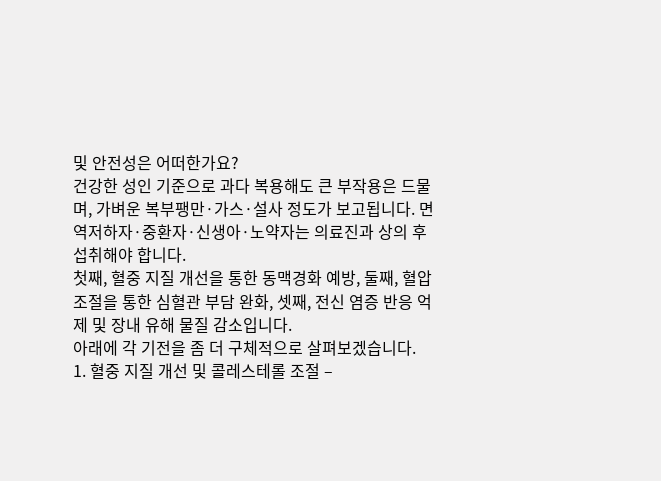및 안전성은 어떠한가요?
건강한 성인 기준으로 과다 복용해도 큰 부작용은 드물며, 가벼운 복부팽만·가스·설사 정도가 보고됩니다. 면역저하자·중환자·신생아·노약자는 의료진과 상의 후 섭취해야 합니다.
첫째, 혈중 지질 개선을 통한 동맥경화 예방, 둘째, 혈압 조절을 통한 심혈관 부담 완화, 셋째, 전신 염증 반응 억제 및 장내 유해 물질 감소입니다.
아래에 각 기전을 좀 더 구체적으로 살펴보겠습니다.
1. 혈중 지질 개선 및 콜레스테롤 조절 –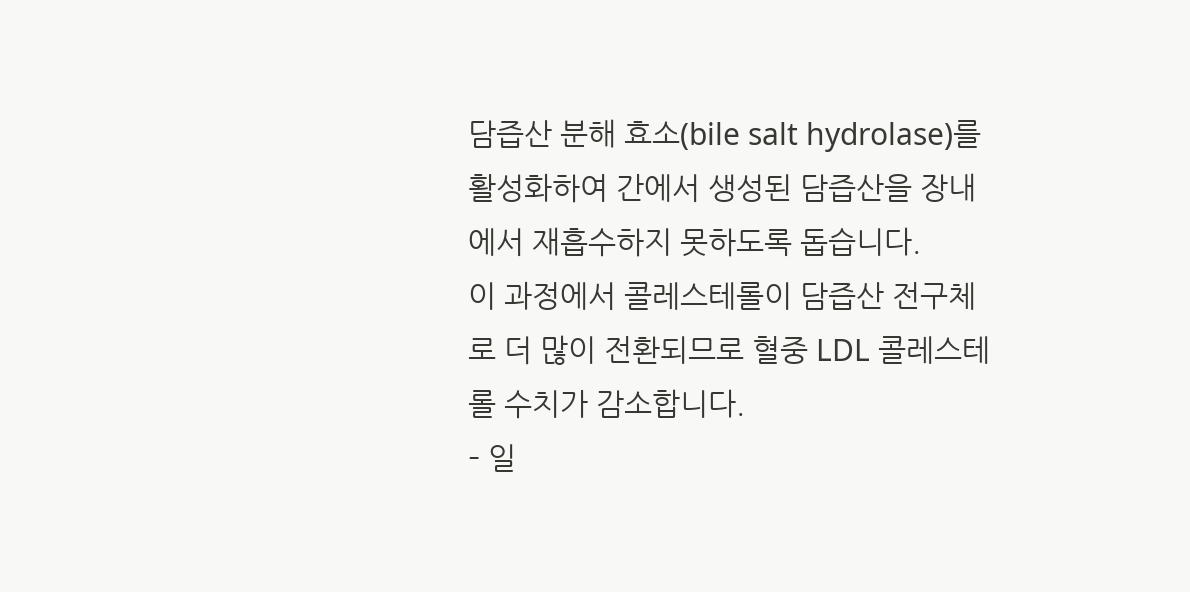담즙산 분해 효소(bile salt hydrolase)를 활성화하여 간에서 생성된 담즙산을 장내에서 재흡수하지 못하도록 돕습니다.
이 과정에서 콜레스테롤이 담즙산 전구체로 더 많이 전환되므로 혈중 LDL 콜레스테롤 수치가 감소합니다.
– 일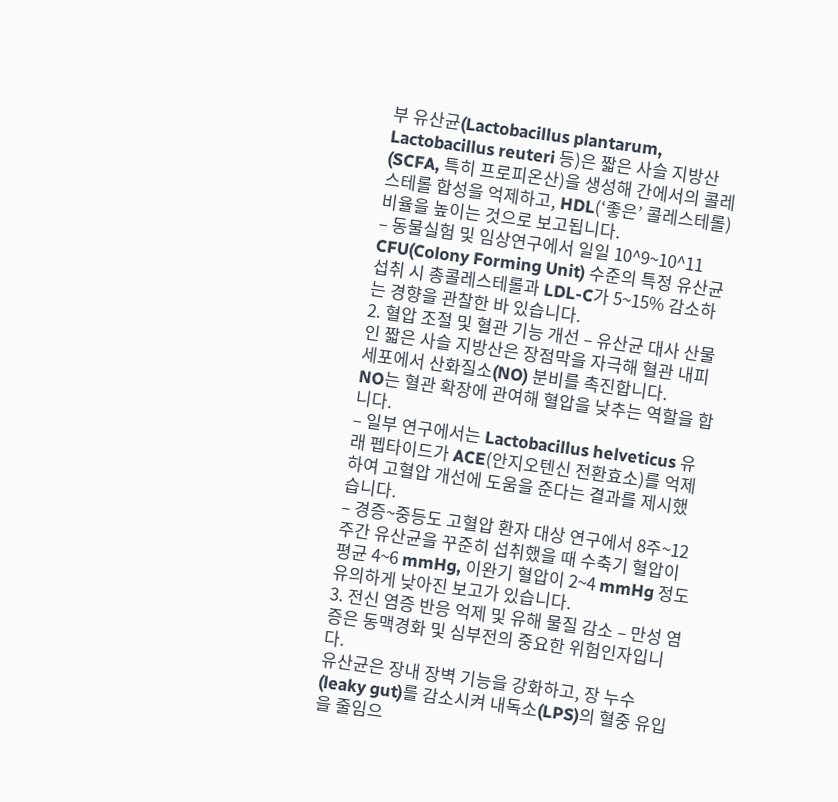부 유산균(Lactobacillus plantarum, Lactobacillus reuteri 등)은 짧은 사슬 지방산(SCFA, 특히 프로피온산)을 생성해 간에서의 콜레스테롤 합성을 억제하고, HDL(‘좋은’ 콜레스테롤) 비율을 높이는 것으로 보고됩니다.
– 동물실험 및 임상연구에서 일일 10^9~10^11 CFU(Colony Forming Unit) 수준의 특정 유산균 섭취 시 총콜레스테롤과 LDL-C가 5~15% 감소하는 경향을 관찰한 바 있습니다.
2. 혈압 조절 및 혈관 기능 개선 – 유산균 대사 산물인 짧은 사슬 지방산은 장점막을 자극해 혈관 내피세포에서 산화질소(NO) 분비를 촉진합니다.
NO는 혈관 확장에 관여해 혈압을 낮추는 역할을 합니다.
– 일부 연구에서는 Lactobacillus helveticus 유래 펩타이드가 ACE(안지오텐신 전환효소)를 억제하여 고혈압 개선에 도움을 준다는 결과를 제시했습니다.
– 경증~중등도 고혈압 환자 대상 연구에서 8주~12주간 유산균을 꾸준히 섭취했을 때 수축기 혈압이 평균 4~6 mmHg, 이완기 혈압이 2~4 mmHg 정도 유의하게 낮아진 보고가 있습니다.
3. 전신 염증 반응 억제 및 유해 물질 감소 – 만성 염증은 동맥경화 및 심부전의 중요한 위험인자입니다.
유산균은 장내 장벽 기능을 강화하고, 장 누수(leaky gut)를 감소시켜 내독소(LPS)의 혈중 유입을 줄임으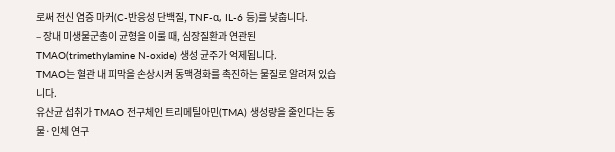로써 전신 염증 마커(C-반응성 단백질, TNF-α, IL-6 등)를 낮춥니다.
– 장내 미생물군총이 균형을 이룰 때, 심장질환과 연관된 TMAO(trimethylamine N-oxide) 생성 균주가 억제됩니다.
TMAO는 혈관 내 피막을 손상시켜 동맥경화를 촉진하는 물질로 알려져 있습니다.
유산균 섭취가 TMAO 전구체인 트리메틸아민(TMA) 생성량을 줄인다는 동물·인체 연구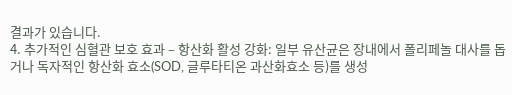결과가 있습니다.
4. 추가적인 심혈관 보호 효과 – 항산화 활성 강화: 일부 유산균은 장내에서 폴리페놀 대사를 돕거나 독자적인 항산화 효소(SOD, 글루타티온 과산화효소 등)를 생성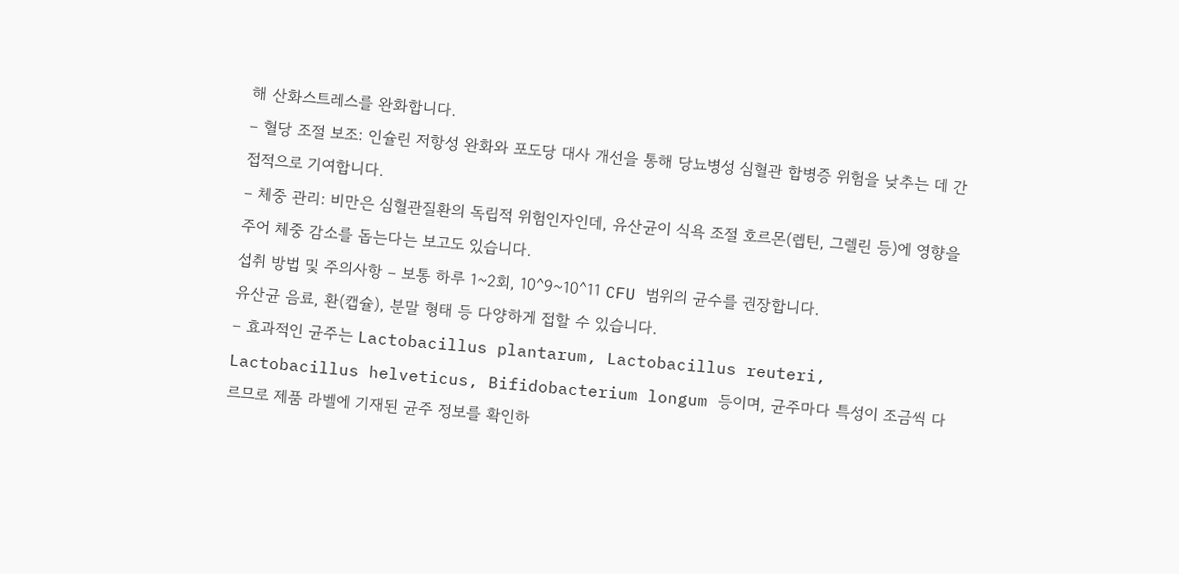해 산화스트레스를 완화합니다.
– 혈당 조절 보조: 인슐린 저항성 완화와 포도당 대사 개선을 통해 당뇨병성 심혈관 합병증 위험을 낮추는 데 간접적으로 기여합니다.
– 체중 관리: 비만은 심혈관질환의 독립적 위험인자인데, 유산균이 식욕 조절 호르몬(렙틴, 그렐린 등)에 영향을 주어 체중 감소를 돕는다는 보고도 있습니다.
섭취 방법 및 주의사항 – 보통 하루 1~2회, 10^9~10^11 CFU 범위의 균수를 권장합니다.
유산균 음료, 환(캡슐), 분말 형태 등 다양하게 접할 수 있습니다.
– 효과적인 균주는 Lactobacillus plantarum, Lactobacillus reuteri, Lactobacillus helveticus, Bifidobacterium longum 등이며, 균주마다 특성이 조금씩 다르므로 제품 라벨에 기재된 균주 정보를 확인하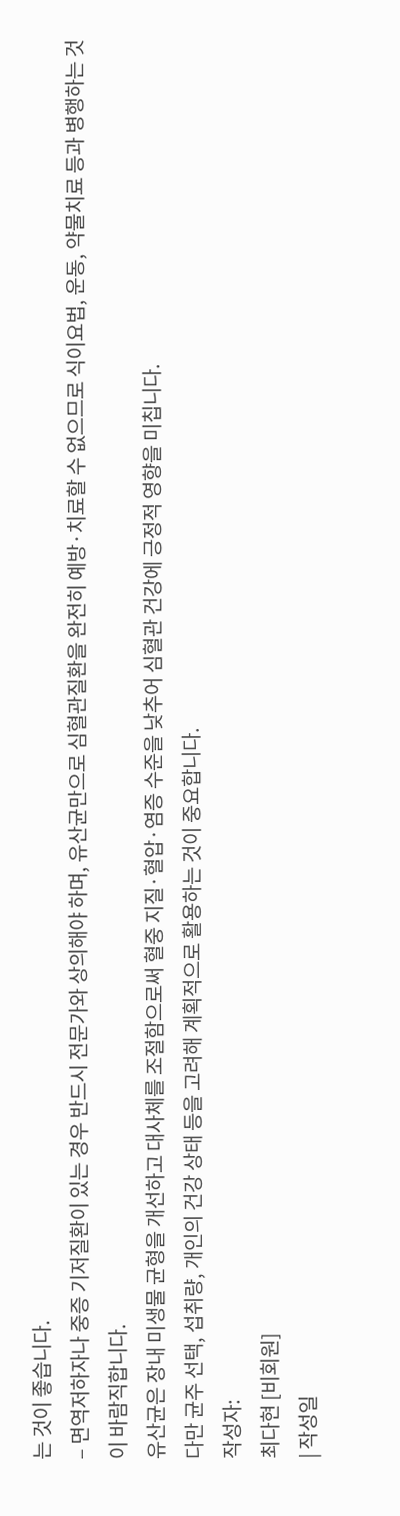는 것이 좋습니다.
– 면역저하자나 중증 기저질환이 있는 경우 반드시 전문가와 상의해야 하며, 유산균만으로 심혈관질환을 완전히 예방·치료할 수 없으므로 식이요법, 운동, 약물치료 등과 병행하는 것이 바람직합니다.
유산균은 장내 미생물 균형을 개선하고 대사체를 조절함으로써 혈중 지질·혈압·염증 수준을 낮추어 심혈관 건강에 긍정적 영향을 미칩니다.
다만 균주 선택, 섭취량, 개인의 건강 상태 등을 고려해 계획적으로 활용하는 것이 중요합니다.
작성자:
최다현 [비회원]
| 작성일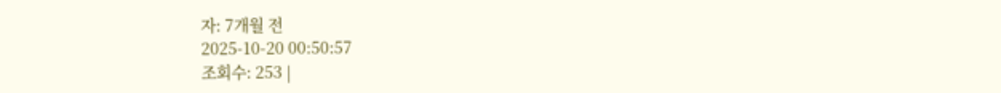자: 7개월 전
2025-10-20 00:50:57
조회수: 253 |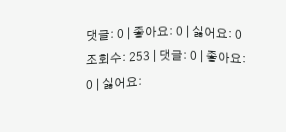댓글: 0 | 좋아요: 0 | 싫어요: 0
조회수: 253 | 댓글: 0 | 좋아요: 0 | 싫어요: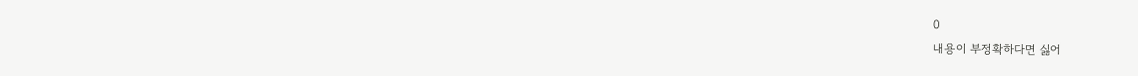0
내용이 부정확하다면 싫어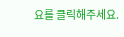요를 클릭해주세요.